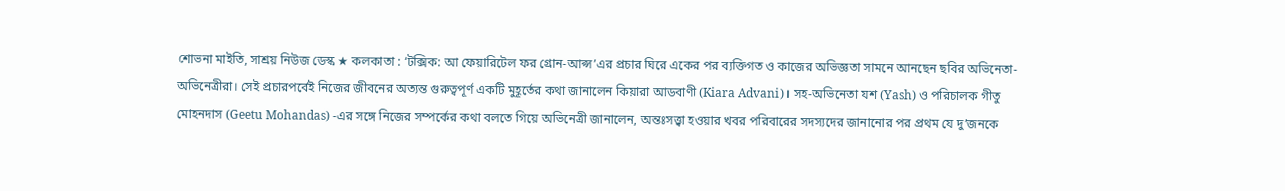শোভনা মাইতি, সাশ্রয় নিউজ ডেস্ক ★ কলকাতা : ‘টক্সিক: আ ফেয়ারিটেল ফর গ্রোন-আপ্স’এর প্রচার ঘিরে একের পর ব্যক্তিগত ও কাজের অভিজ্ঞতা সামনে আনছেন ছবির অভিনেতা-অভিনেত্রীরা। সেই প্রচারপর্বেই নিজের জীবনের অত্যন্ত গুরুত্বপূর্ণ একটি মুহূর্তের কথা জানালেন কিয়ারা আডবাণী (Kiara Advani)। সহ-অভিনেতা যশ (Yash) ও পরিচালক গীতু মোহনদাস (Geetu Mohandas) -এর সঙ্গে নিজের সম্পর্কের কথা বলতে গিয়ে অভিনেত্রী জানালেন, অন্তঃসত্ত্বা হওয়ার খবর পরিবারের সদস্যদের জানানোর পর প্রথম যে দু’জনকে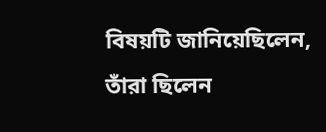বিষয়টি জানিয়েছিলেন, তাঁরা ছিলেন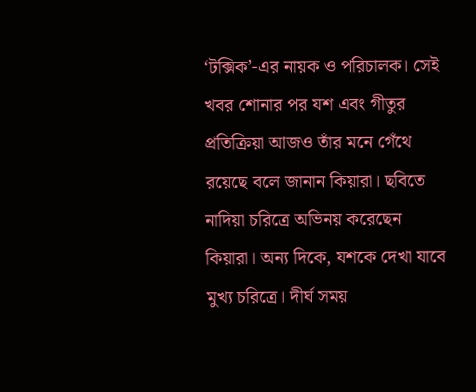‘টক্সিক’-এর নায়ক ও পরিচালক। সেই খবর শোনার পর যশ এবং গীতুর প্রতিক্রিয়া আজও তাঁর মনে গেঁথে রয়েছে বলে জানান কিয়ারা। ছবিতে নাদিয়া চরিত্রে অভিনয় করেছেন কিয়ারা। অন্য দিকে, যশকে দেখা যাবে মুখ্য চরিত্রে। দীর্ঘ সময়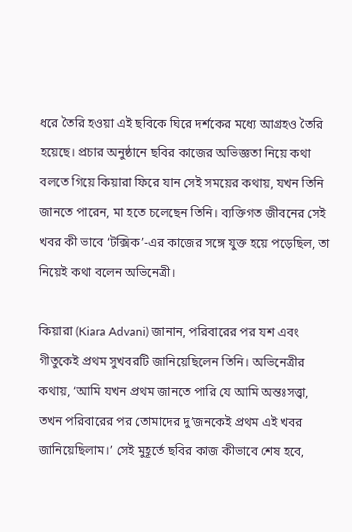ধরে তৈরি হওয়া এই ছবিকে ঘিরে দর্শকের মধ্যে আগ্রহও তৈরি হয়েছে। প্রচার অনুষ্ঠানে ছবির কাজের অভিজ্ঞতা নিয়ে কথা বলতে গিয়ে কিয়ারা ফিরে যান সেই সময়ের কথায়, যখন তিনি জানতে পারেন, মা হতে চলেছেন তিনি। ব্যক্তিগত জীবনের সেই খবর কী ভাবে ‘টক্সিক’-এর কাজের সঙ্গে যুক্ত হয়ে পড়েছিল, তা নিয়েই কথা বলেন অভিনেত্রী।

কিয়ারা (Kiara Advani) জানান, পরিবারের পর যশ এবং গীতুকেই প্রথম সুখবরটি জানিয়েছিলেন তিনি। অভিনেত্রীর কথায়, ‘আমি যখন প্রথম জানতে পারি যে আমি অন্তঃসত্ত্বা, তখন পরিবারের পর তোমাদের দু’জনকেই প্রথম এই খবর জানিয়েছিলাম।’ সেই মুহূর্তে ছবির কাজ কীভাবে শেষ হবে,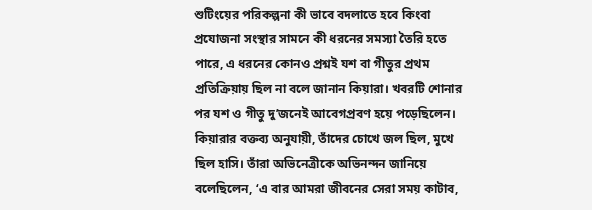শুটিংয়ের পরিকল্পনা কী ভাবে বদলাতে হবে কিংবা প্রযোজনা সংস্থার সামনে কী ধরনের সমস্যা তৈরি হতে পারে, এ ধরনের কোনও প্রশ্নই যশ বা গীতুর প্রথম প্রতিক্রিয়ায় ছিল না বলে জানান কিয়ারা। খবরটি শোনার পর যশ ও গীতু দু’জনেই আবেগপ্রবণ হয়ে পড়েছিলেন। কিয়ারার বক্তব্য অনুযায়ী, তাঁদের চোখে জল ছিল, মুখে ছিল হাসি। তাঁরা অভিনেত্রীকে অভিনন্দন জানিয়ে বলেছিলেন, ‘এ বার আমরা জীবনের সেরা সময় কাটাব,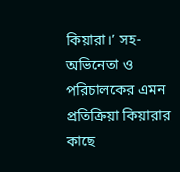কিয়ারা।’ সহ-অভিনেতা ও পরিচালকের এমন প্রতিক্রিয়া কিয়ারার কাছে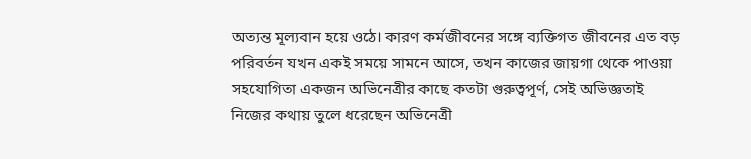অত্যন্ত মূল্যবান হয়ে ওঠে। কারণ কর্মজীবনের সঙ্গে ব্যক্তিগত জীবনের এত বড় পরিবর্তন যখন একই সময়ে সামনে আসে, তখন কাজের জায়গা থেকে পাওয়া সহযোগিতা একজন অভিনেত্রীর কাছে কতটা গুরুত্বপূর্ণ, সেই অভিজ্ঞতাই নিজের কথায় তুলে ধরেছেন অভিনেত্রী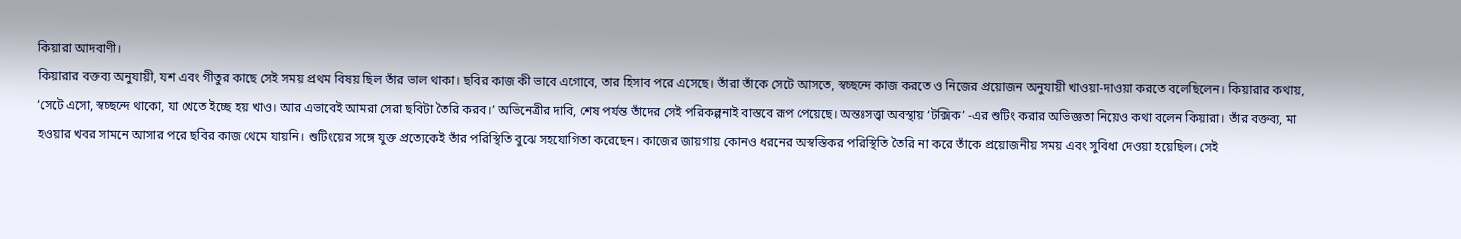কিয়ারা আদবাণী।
কিয়ারার বক্তব্য অনুযায়ী, যশ এবং গীতুর কাছে সেই সময় প্রথম বিষয় ছিল তাঁর ভাল থাকা। ছবির কাজ কী ভাবে এগোবে, তার হিসাব পরে এসেছে। তাঁরা তাঁকে সেটে আসতে, স্বচ্ছন্দে কাজ করতে ও নিজের প্রয়োজন অনুযায়ী খাওয়া-দাওয়া করতে বলেছিলেন। কিয়ারার কথায়, ‘সেটে এসো, স্বচ্ছন্দে থাকো, যা খেতে ইচ্ছে হয় খাও। আর এভাবেই আমরা সেরা ছবিটা তৈরি করব।’ অভিনেত্রীর দাবি, শেষ পর্যন্ত তাঁদের সেই পরিকল্পনাই বাস্তবে রূপ পেয়েছে। অন্তঃসত্ত্বা অবস্থায় ‘টক্সিক’ -এর শুটিং করার অভিজ্ঞতা নিয়েও কথা বলেন কিয়ারা। তাঁর বক্তব্য, মা হওয়ার খবর সামনে আসার পরে ছবির কাজ থেমে যায়নি। শুটিংয়ের সঙ্গে যুক্ত প্রত্যেকেই তাঁর পরিস্থিতি বুঝে সহযোগিতা করেছেন। কাজের জায়গায় কোনও ধরনের অস্বস্তিকর পরিস্থিতি তৈরি না করে তাঁকে প্রয়োজনীয় সময় এবং সুবিধা দেওয়া হয়েছিল। সেই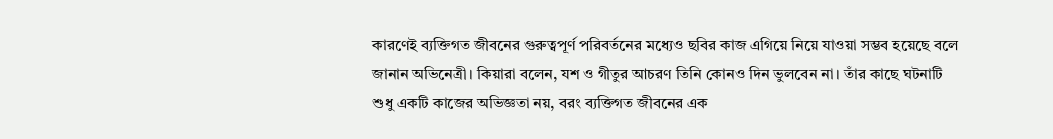কারণেই ব্যক্তিগত জীবনের গুরুত্বপূর্ণ পরিবর্তনের মধ্যেও ছবির কাজ এগিয়ে নিয়ে যাওয়া সম্ভব হয়েছে বলে জানান অভিনেত্রী। কিয়ারা বলেন, যশ ও গীতুর আচরণ তিনি কোনও দিন ভুলবেন না। তাঁর কাছে ঘটনাটি শুধু একটি কাজের অভিজ্ঞতা নয়, বরং ব্যক্তিগত জীবনের এক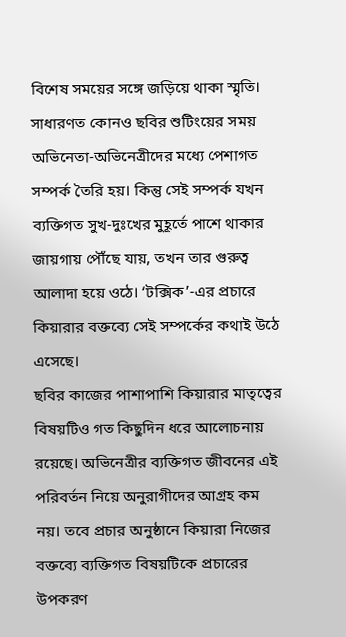বিশেষ সময়ের সঙ্গে জড়িয়ে থাকা স্মৃতি। সাধারণত কোনও ছবির শুটিংয়ের সময় অভিনেতা-অভিনেত্রীদের মধ্যে পেশাগত সম্পর্ক তৈরি হয়। কিন্তু সেই সম্পর্ক যখন ব্যক্তিগত সুখ-দুঃখের মুহূর্তে পাশে থাকার জায়গায় পৌঁছে যায়, তখন তার গুরুত্ব আলাদা হয়ে ওঠে। ‘টক্সিক’-এর প্রচারে কিয়ারার বক্তব্যে সেই সম্পর্কের কথাই উঠে এসেছে।
ছবির কাজের পাশাপাশি কিয়ারার মাতৃত্বের বিষয়টিও গত কিছুদিন ধরে আলোচনায় রয়েছে। অভিনেত্রীর ব্যক্তিগত জীবনের এই পরিবর্তন নিয়ে অনুরাগীদের আগ্রহ কম নয়। তবে প্রচার অনুষ্ঠানে কিয়ারা নিজের বক্তব্যে ব্যক্তিগত বিষয়টিকে প্রচারের উপকরণ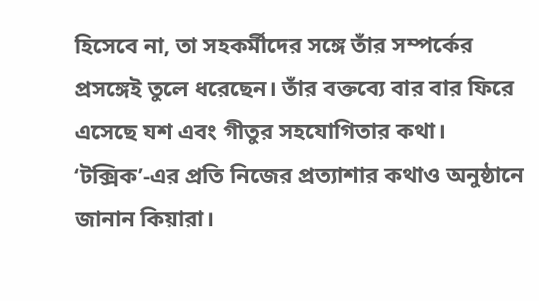হিসেবে না, তা সহকর্মীদের সঙ্গে তাঁর সম্পর্কের প্রসঙ্গেই তুলে ধরেছেন। তাঁর বক্তব্যে বার বার ফিরে এসেছে যশ এবং গীতুর সহযোগিতার কথা। ‘টক্সিক’-এর প্রতি নিজের প্রত্যাশার কথাও অনুষ্ঠানে জানান কিয়ারা।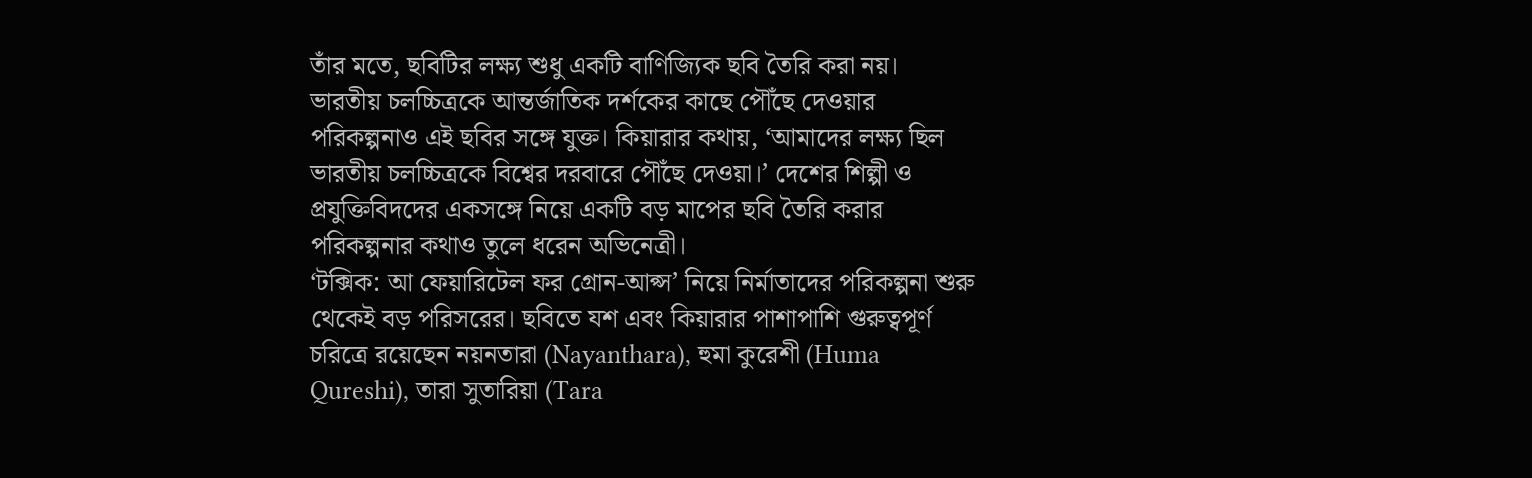তাঁর মতে, ছবিটির লক্ষ্য শুধু একটি বাণিজ্যিক ছবি তৈরি করা নয়। ভারতীয় চলচ্চিত্রকে আন্তর্জাতিক দর্শকের কাছে পৌঁছে দেওয়ার পরিকল্পনাও এই ছবির সঙ্গে যুক্ত। কিয়ারার কথায়, ‘আমাদের লক্ষ্য ছিল ভারতীয় চলচ্চিত্রকে বিশ্বের দরবারে পৌঁছে দেওয়া।’ দেশের শিল্পী ও প্রযুক্তিবিদদের একসঙ্গে নিয়ে একটি বড় মাপের ছবি তৈরি করার পরিকল্পনার কথাও তুলে ধরেন অভিনেত্রী।
‘টক্সিক: আ ফেয়ারিটেল ফর গ্রোন-আপ্স’ নিয়ে নির্মাতাদের পরিকল্পনা শুরু থেকেই বড় পরিসরের। ছবিতে যশ এবং কিয়ারার পাশাপাশি গুরুত্বপূর্ণ চরিত্রে রয়েছেন নয়নতারা (Nayanthara), হুমা কুরেশী (Huma Qureshi), তারা সুতারিয়া (Tara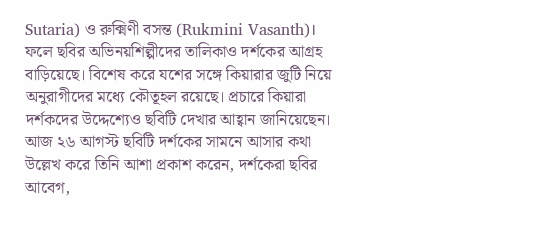Sutaria) ও রুক্মিণী বসন্ত (Rukmini Vasanth)। ফলে ছবির অভিনয়শিল্পীদের তালিকাও দর্শকের আগ্রহ বাড়িয়েছে। বিশেষ করে যশের সঙ্গে কিয়ারার জুটি নিয়ে অনুরাগীদের মধ্যে কৌতূহল রয়েছে। প্রচারে কিয়ারা দর্শকদের উদ্দেশ্যেও ছবিটি দেখার আহ্বান জানিয়েছেন। আজ ২৬ আগস্ট ছবিটি দর্শকের সামনে আসার কথা উল্লেখ করে তিনি আশা প্রকাশ করেন, দর্শকেরা ছবির আবেগ,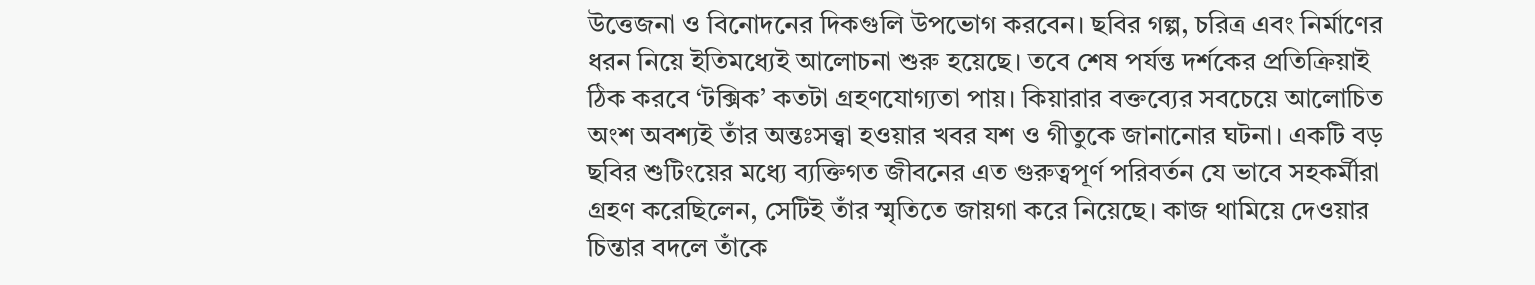উত্তেজনা ও বিনোদনের দিকগুলি উপভোগ করবেন। ছবির গল্প, চরিত্র এবং নির্মাণের ধরন নিয়ে ইতিমধ্যেই আলোচনা শুরু হয়েছে। তবে শেষ পর্যন্ত দর্শকের প্রতিক্রিয়াই ঠিক করবে ‘টক্সিক’ কতটা গ্রহণযোগ্যতা পায়। কিয়ারার বক্তব্যের সবচেয়ে আলোচিত অংশ অবশ্যই তাঁর অন্তঃসত্ত্বা হওয়ার খবর যশ ও গীতুকে জানানোর ঘটনা। একটি বড় ছবির শুটিংয়ের মধ্যে ব্যক্তিগত জীবনের এত গুরুত্বপূর্ণ পরিবর্তন যে ভাবে সহকর্মীরা গ্রহণ করেছিলেন, সেটিই তাঁর স্মৃতিতে জায়গা করে নিয়েছে। কাজ থামিয়ে দেওয়ার চিন্তার বদলে তাঁকে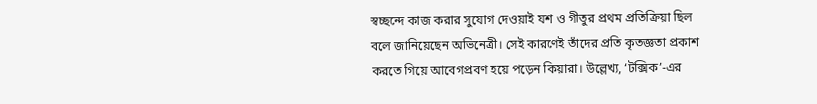স্বচ্ছন্দে কাজ করার সুযোগ দেওয়াই যশ ও গীতুর প্রথম প্রতিক্রিয়া ছিল বলে জানিয়েছেন অভিনেত্রী। সেই কারণেই তাঁদের প্রতি কৃতজ্ঞতা প্রকাশ করতে গিয়ে আবেগপ্রবণ হয়ে পড়েন কিয়ারা। উল্লেখ্য, ‘টক্সিক’-এর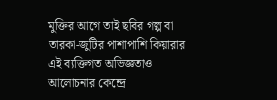মুক্তির আগে তাই ছবির গল্প বা তারকা-জুটির পাশাপাশি কিয়ারার এই ব্যক্তিগত অভিজ্ঞতাও আলোচনার কেন্দ্রে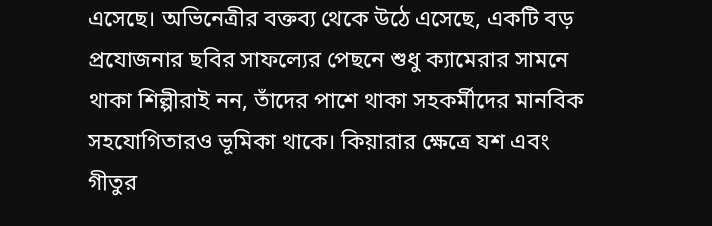এসেছে। অভিনেত্রীর বক্তব্য থেকে উঠে এসেছে, একটি বড় প্রযোজনার ছবির সাফল্যের পেছনে শুধু ক্যামেরার সামনে থাকা শিল্পীরাই নন, তাঁদের পাশে থাকা সহকর্মীদের মানবিক সহযোগিতারও ভূমিকা থাকে। কিয়ারার ক্ষেত্রে যশ এবং গীতুর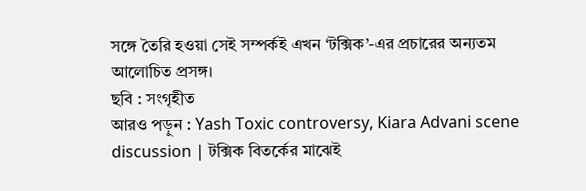সঙ্গে তৈরি হওয়া সেই সম্পর্কই এখন ‘টক্সিক’-এর প্রচারের অন্যতম আলোচিত প্রসঙ্গ।
ছবি : সংগৃহীত
আরও পড়ুন : Yash Toxic controversy, Kiara Advani scene discussion | টক্সিক বিতর্কের মাঝেই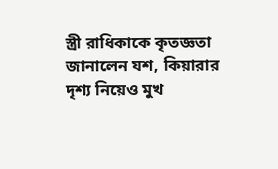স্ত্রী রাধিকাকে কৃতজ্ঞতা জানালেন যশ, কিয়ারার দৃশ্য নিয়েও মুখ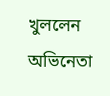খুললেন অভিনেতা